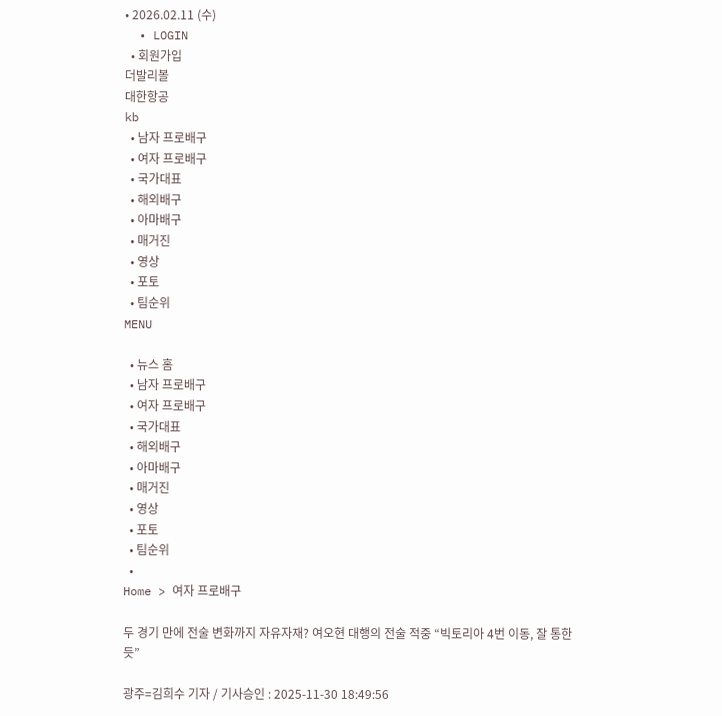• 2026.02.11 (수)
  • LOGIN
  • 회원가입
더발리볼
대한항공
kb
  • 남자 프로배구
  • 여자 프로배구
  • 국가대표
  • 해외배구
  • 아마배구
  • 매거진
  • 영상
  • 포토
  • 팀순위
MENU

  • 뉴스 홈
  • 남자 프로배구
  • 여자 프로배구
  • 국가대표
  • 해외배구
  • 아마배구
  • 매거진
  • 영상
  • 포토
  • 팀순위
  •
Home > 여자 프로배구

두 경기 만에 전술 변화까지 자유자재? 여오현 대행의 전술 적중 “빅토리아 4번 이동, 잘 통한 듯”

광주=김희수 기자 / 기사승인 : 2025-11-30 18:49:56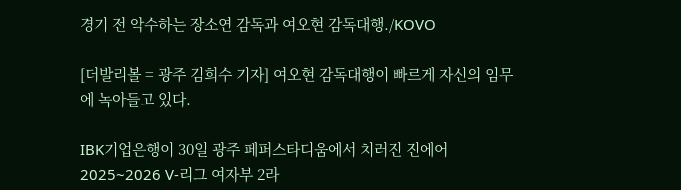경기 전 악수하는 장소연 감독과 여오현 감독대행./KOVO

[더발리볼 = 광주 김희수 기자] 여오현 감독대행이 빠르게 자신의 임무에 녹아들고 있다.

IBK기업은행이 30일 광주 페퍼스타디움에서 치러진 진에어 2025~2026 V-리그 여자부 2라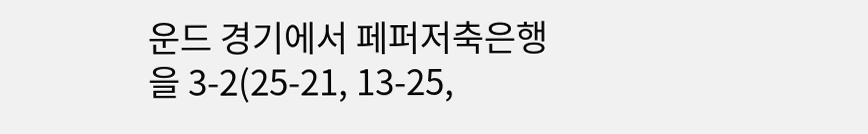운드 경기에서 페퍼저축은행을 3-2(25-21, 13-25,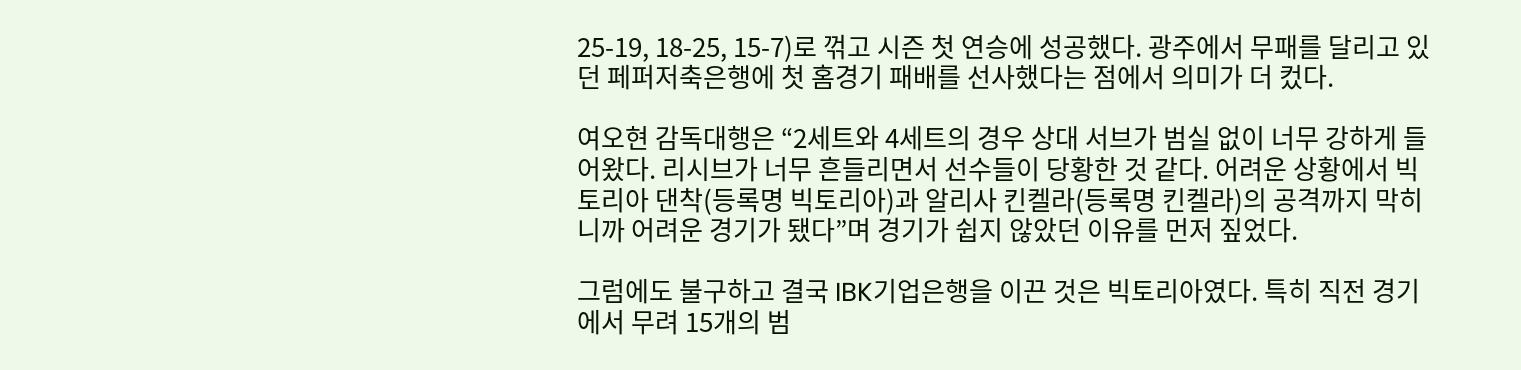25-19, 18-25, 15-7)로 꺾고 시즌 첫 연승에 성공했다. 광주에서 무패를 달리고 있던 페퍼저축은행에 첫 홈경기 패배를 선사했다는 점에서 의미가 더 컸다.

여오현 감독대행은 “2세트와 4세트의 경우 상대 서브가 범실 없이 너무 강하게 들어왔다. 리시브가 너무 흔들리면서 선수들이 당황한 것 같다. 어려운 상황에서 빅토리아 댄착(등록명 빅토리아)과 알리사 킨켈라(등록명 킨켈라)의 공격까지 막히니까 어려운 경기가 됐다”며 경기가 쉽지 않았던 이유를 먼저 짚었다.

그럼에도 불구하고 결국 IBK기업은행을 이끈 것은 빅토리아였다. 특히 직전 경기에서 무려 15개의 범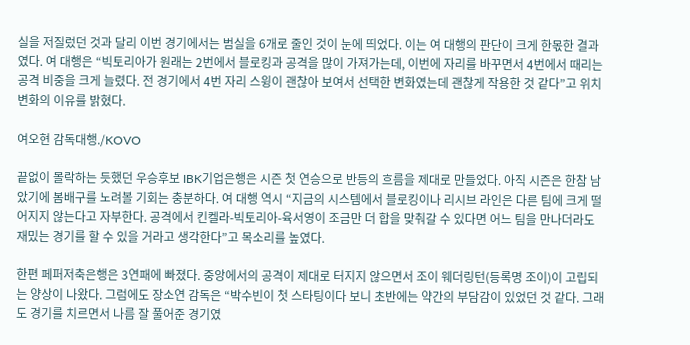실을 저질렀던 것과 달리 이번 경기에서는 범실을 6개로 줄인 것이 눈에 띄었다. 이는 여 대행의 판단이 크게 한몫한 결과였다. 여 대행은 “빅토리아가 원래는 2번에서 블로킹과 공격을 많이 가져가는데, 이번에 자리를 바꾸면서 4번에서 때리는 공격 비중을 크게 늘렸다. 전 경기에서 4번 자리 스윙이 괜찮아 보여서 선택한 변화였는데 괜찮게 작용한 것 같다”고 위치 변화의 이유를 밝혔다.

여오현 감독대행./KOVO

끝없이 몰락하는 듯했던 우승후보 IBK기업은행은 시즌 첫 연승으로 반등의 흐름을 제대로 만들었다. 아직 시즌은 한참 남았기에 봄배구를 노려볼 기회는 충분하다. 여 대행 역시 “지금의 시스템에서 블로킹이나 리시브 라인은 다른 팀에 크게 떨어지지 않는다고 자부한다. 공격에서 킨켈라-빅토리아-육서영이 조금만 더 합을 맞춰갈 수 있다면 어느 팀을 만나더라도 재밌는 경기를 할 수 있을 거라고 생각한다”고 목소리를 높였다.

한편 페퍼저축은행은 3연패에 빠졌다. 중앙에서의 공격이 제대로 터지지 않으면서 조이 웨더링턴(등록명 조이)이 고립되는 양상이 나왔다. 그럼에도 장소연 감독은 “박수빈이 첫 스타팅이다 보니 초반에는 약간의 부담감이 있었던 것 같다. 그래도 경기를 치르면서 나름 잘 풀어준 경기였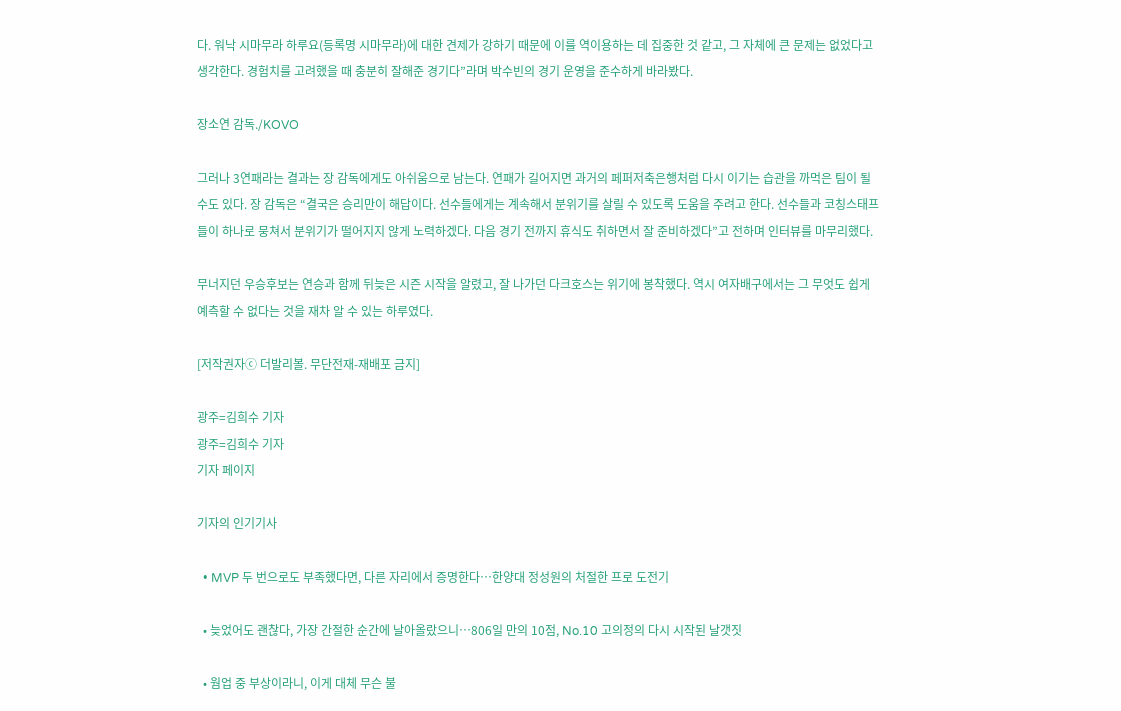다. 워낙 시마무라 하루요(등록명 시마무라)에 대한 견제가 강하기 때문에 이를 역이용하는 데 집중한 것 같고, 그 자체에 큰 문제는 없었다고 생각한다. 경험치를 고려했을 때 충분히 잘해준 경기다”라며 박수빈의 경기 운영을 준수하게 바라봤다.

장소연 감독./KOVO

그러나 3연패라는 결과는 장 감독에게도 아쉬움으로 남는다. 연패가 길어지면 과거의 페퍼저축은행처럼 다시 이기는 습관을 까먹은 팀이 될 수도 있다. 장 감독은 “결국은 승리만이 해답이다. 선수들에게는 계속해서 분위기를 살릴 수 있도록 도움을 주려고 한다. 선수들과 코칭스태프들이 하나로 뭉쳐서 분위기가 떨어지지 않게 노력하겠다. 다음 경기 전까지 휴식도 취하면서 잘 준비하겠다”고 전하며 인터뷰를 마무리했다.

무너지던 우승후보는 연승과 함께 뒤늦은 시즌 시작을 알렸고, 잘 나가던 다크호스는 위기에 봉착했다. 역시 여자배구에서는 그 무엇도 쉽게 예측할 수 없다는 것을 재차 알 수 있는 하루였다.

[저작권자ⓒ 더발리볼. 무단전재-재배포 금지]

광주=김희수 기자
광주=김희수 기자
기자 페이지

기자의 인기기사

  • MVP 두 번으로도 부족했다면, 다른 자리에서 증명한다…한양대 정성원의 처절한 프로 도전기

  • 늦었어도 괜찮다, 가장 간절한 순간에 날아올랐으니…806일 만의 10점, No.10 고의정의 다시 시작된 날갯짓

  • 웜업 중 부상이라니, 이게 대체 무슨 불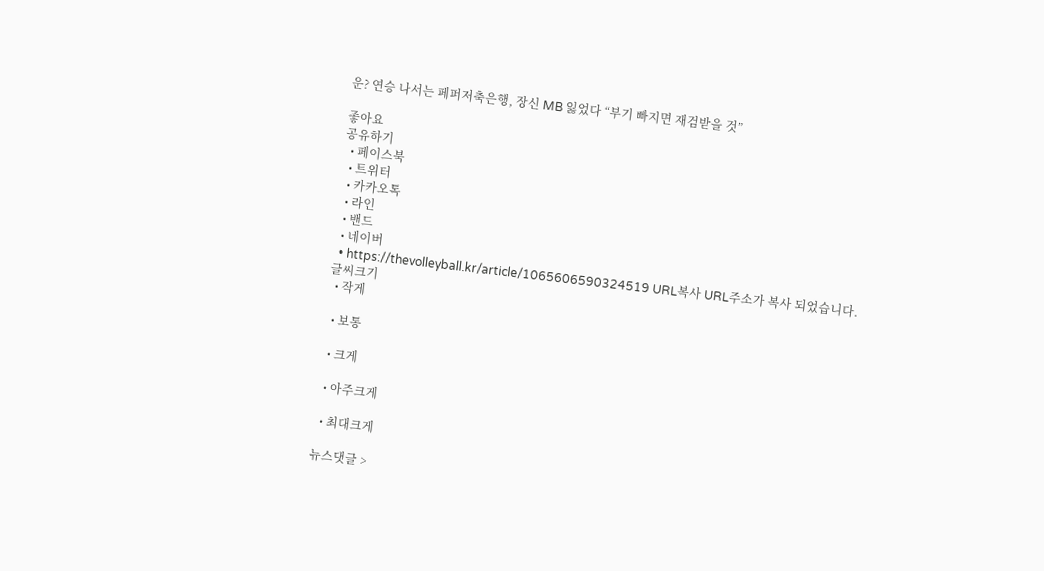운? 연승 나서는 페퍼저축은행, 장신 MB 잃었다 “부기 빠지면 재검받을 것”

좋아요
공유하기
  • 페이스북
  • 트위터
  • 카카오톡
  • 라인
  • 밴드
  • 네이버
  • https://thevolleyball.kr/article/1065606590324519 URL복사 URL주소가 복사 되었습니다.
글씨크기
  • 작게

  • 보통

  • 크게

  • 아주크게

  • 최대크게

뉴스댓글 >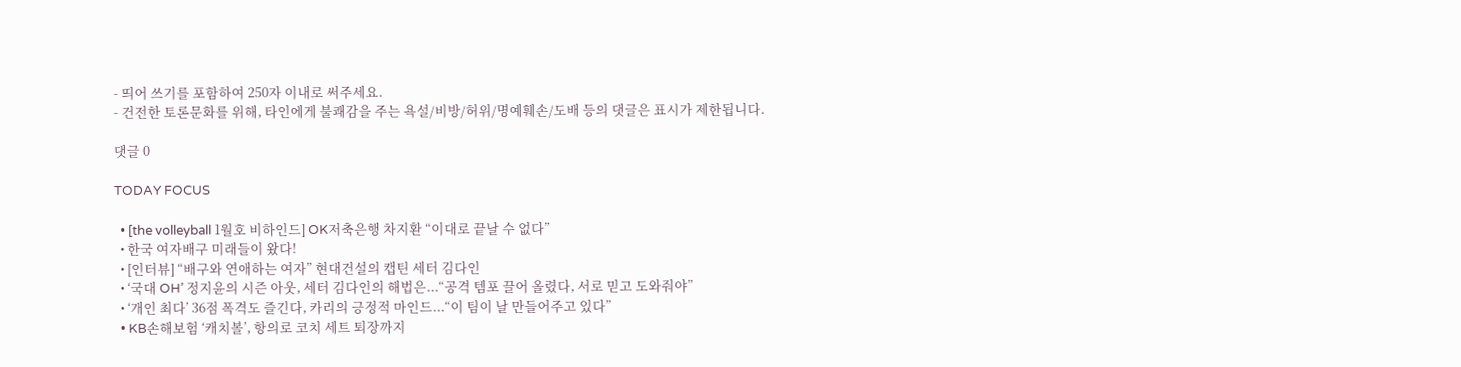- 띄어 쓰기를 포함하여 250자 이내로 써주세요.
- 건전한 토론문화를 위해, 타인에게 불쾌감을 주는 욕설/비방/허위/명예훼손/도배 등의 댓글은 표시가 제한됩니다.

댓글 0

TODAY FOCUS

  • [the volleyball 1월호 비하인드] OK저축은행 차지환 “이대로 끝날 수 없다”
  • 한국 여자배구 미래들이 왔다!
  • [인터뷰] “배구와 연애하는 여자” 현대건설의 캡틴 세터 김다인
  • ‘국대 OH’ 정지윤의 시즌 아웃, 세터 김다인의 해법은...“공격 템포 끌어 올렸다, 서로 믿고 도와줘야”
  • ‘개인 최다’ 36점 폭격도 즐긴다, 카리의 긍정적 마인드...“이 팀이 날 만들어주고 있다”
  • KB손해보험 ‘캐치볼’, 항의로 코치 세트 퇴장까지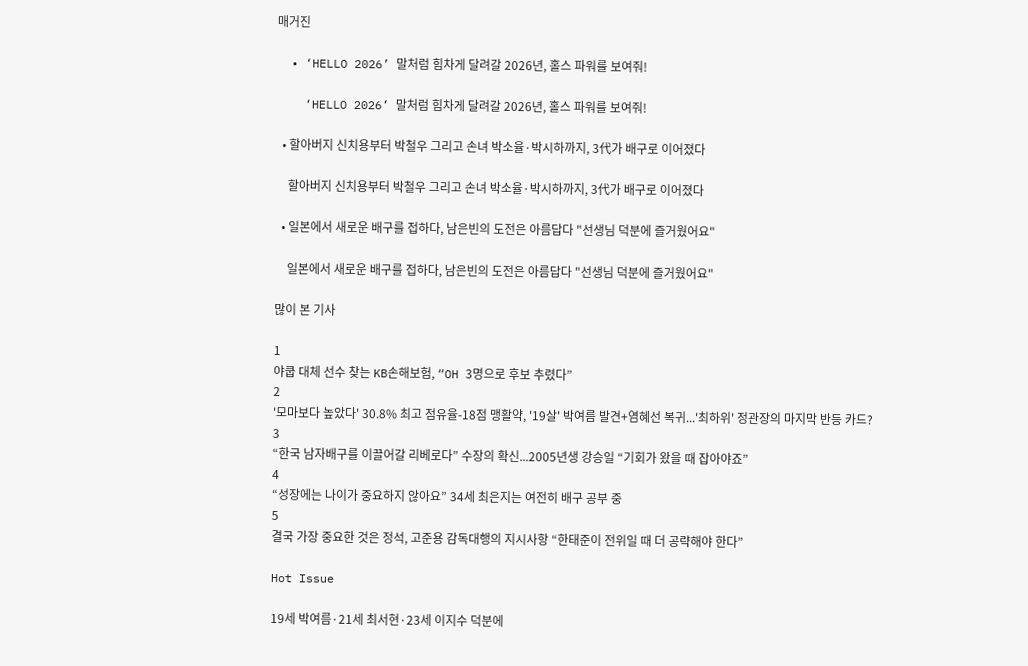매거진

  • ‘HELLO 2026’ 말처럼 힘차게 달려갈 2026년, 홀스 파워를 보여줘!

    ‘HELLO 2026’ 말처럼 힘차게 달려갈 2026년, 홀스 파워를 보여줘!

  • 할아버지 신치용부터 박철우 그리고 손녀 박소율·박시하까지, 3代가 배구로 이어졌다

    할아버지 신치용부터 박철우 그리고 손녀 박소율·박시하까지, 3代가 배구로 이어졌다

  • 일본에서 새로운 배구를 접하다, 남은빈의 도전은 아름답다 "선생님 덕분에 즐거웠어요"

    일본에서 새로운 배구를 접하다, 남은빈의 도전은 아름답다 "선생님 덕분에 즐거웠어요"

많이 본 기사

1
야쿱 대체 선수 찾는 KB손해보험, “OH 3명으로 후보 추렸다”
2
'모마보다 높았다' 30.8% 최고 점유율-18점 맹활약, '19살' 박여름 발견+염혜선 복귀...'최하위' 정관장의 마지막 반등 카드?
3
“한국 남자배구를 이끌어갈 리베로다” 수장의 확신...2005년생 강승일 “기회가 왔을 때 잡아야죠”
4
“성장에는 나이가 중요하지 않아요” 34세 최은지는 여전히 배구 공부 중
5
결국 가장 중요한 것은 정석, 고준용 감독대행의 지시사항 “한태준이 전위일 때 더 공략해야 한다”

Hot Issue

19세 박여름·21세 최서현·23세 이지수 덕분에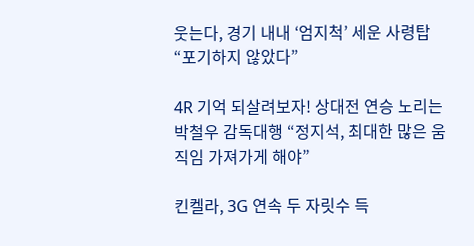웃는다, 경기 내내 ‘엄지척’ 세운 사령탑 “포기하지 않았다”

4R 기억 되살려보자! 상대전 연승 노리는 박철우 감독대행 “정지석, 최대한 많은 움직임 가져가게 해야”

킨켈라, 3G 연속 두 자릿수 득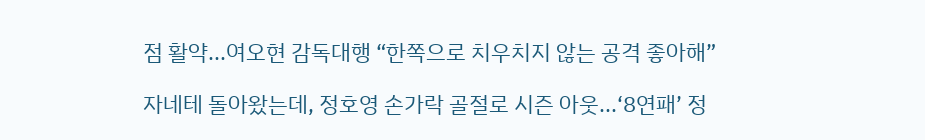점 활약...여오현 감독대행 “한쪽으로 치우치지 않는 공격 좋아해”

자네테 돌아왔는데, 정호영 손가락 골절로 시즌 아웃...‘8연패’ 정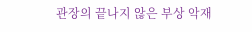관장의 끝나지 않은 부상 악재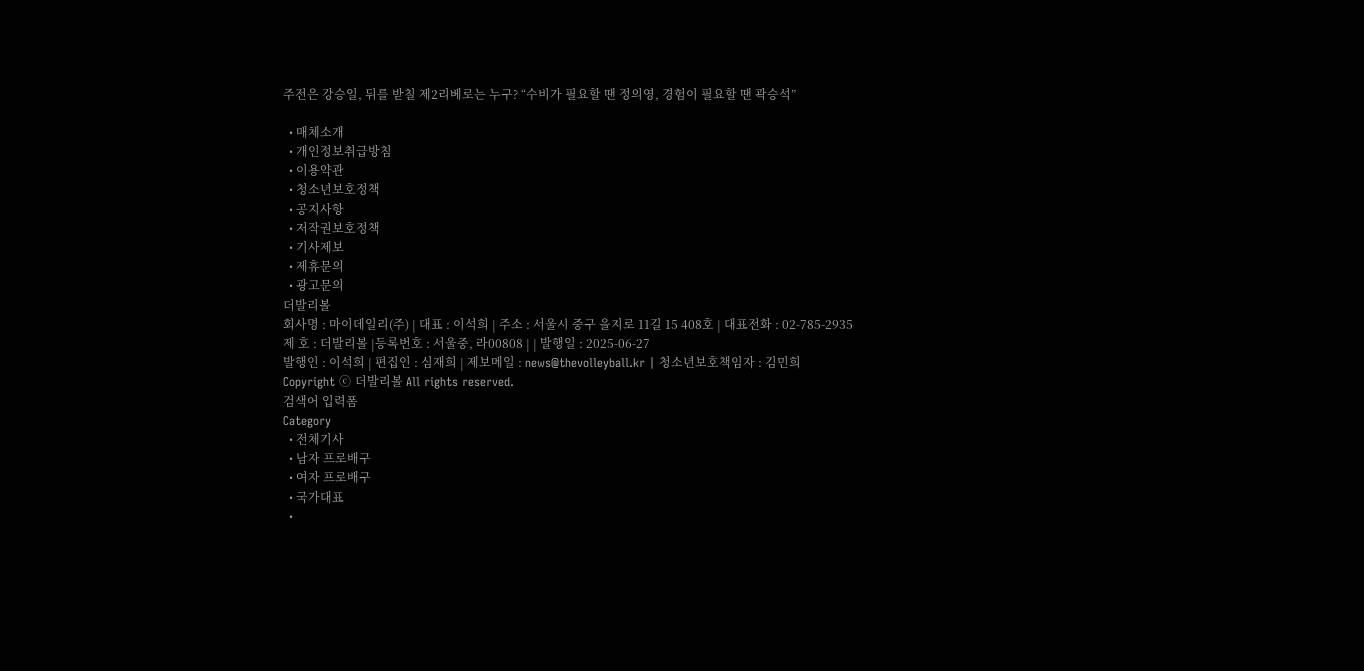주전은 강승일, 뒤를 받칠 제2리베로는 누구? “수비가 필요할 땐 정의영, 경험이 필요할 땐 곽승석”

  • 매체소개
  • 개인정보취급방침
  • 이용약관
  • 청소년보호정책
  • 공지사항
  • 저작권보호정책
  • 기사제보
  • 제휴문의
  • 광고문의
더발리볼
회사명 : 마이데일리(주) | 대표 : 이석희 | 주소 : 서울시 중구 을지로 11길 15 408호 | 대표전화 : 02-785-2935
제 호 : 더발리볼 |등록번호 : 서울중, 라00808 | | 발행일 : 2025-06-27
발행인 : 이석희 | 편집인 : 심재희 | 제보메일 : news@thevolleyball.kr | 청소년보호책임자 : 김민희
Copyright ⓒ 더발리볼 All rights reserved.
검색어 입력폼
Category
  • 전체기사
  • 남자 프로배구
  • 여자 프로배구
  • 국가대표
  •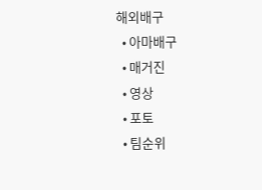해외배구
  • 아마배구
  • 매거진
  • 영상
  • 포토
  • 팀순위